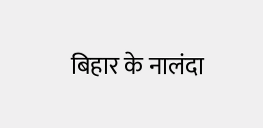बिहार के नालंदा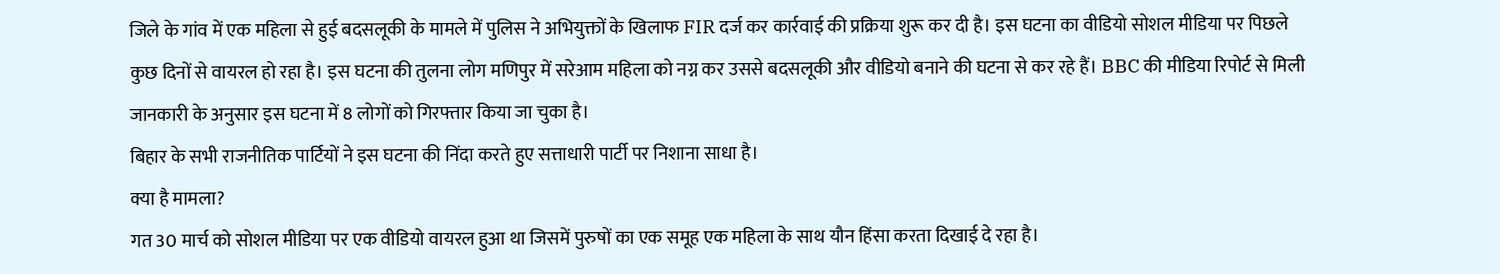जिले के गांव में एक महिला से हुई बदसलूकी के मामले में पुलिस ने अभियुक्तों के खिलाफ FIR दर्ज कर कार्रवाई की प्रक्रिया शुरू कर दी है। इस घटना का वीडियो सोशल मीडिया पर पिछले कुछ दिनों से वायरल हो रहा है। इस घटना की तुलना लोग मणिपुर में सरेआम महिला को नग्न कर उससे बदसलूकी और वीडियो बनाने की घटना से कर रहे हैं। BBC की मीडिया रिपोर्ट से मिली जानकारी के अनुसार इस घटना में 8 लोगों को गिरफ्तार किया जा चुका है।
बिहार के सभी राजनीतिक पार्टियों ने इस घटना की निंदा करते हुए सत्ताधारी पार्टी पर निशाना साधा है।
क्या है मामला?
गत 30 मार्च को सोशल मीडिया पर एक वीडियो वायरल हुआ था जिसमें पुरुषों का एक समूह एक महिला के साथ यौन हिंसा करता दिखाई दे रहा है।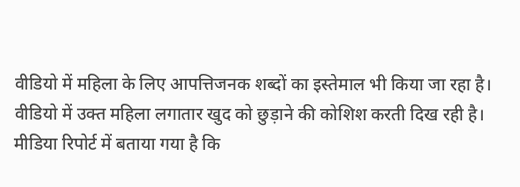वीडियो में महिला के लिए आपत्तिजनक शब्दों का इस्तेमाल भी किया जा रहा है। वीडियो में उक्त महिला लगातार खुद को छुड़ाने की कोशिश करती दिख रही है। मीडिया रिपोर्ट में बताया गया है कि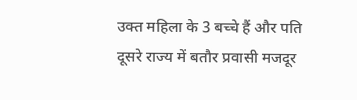उक्त महिला के 3 बच्चे हैं और पति दूसरे राज्य में बतौर प्रवासी मजदूर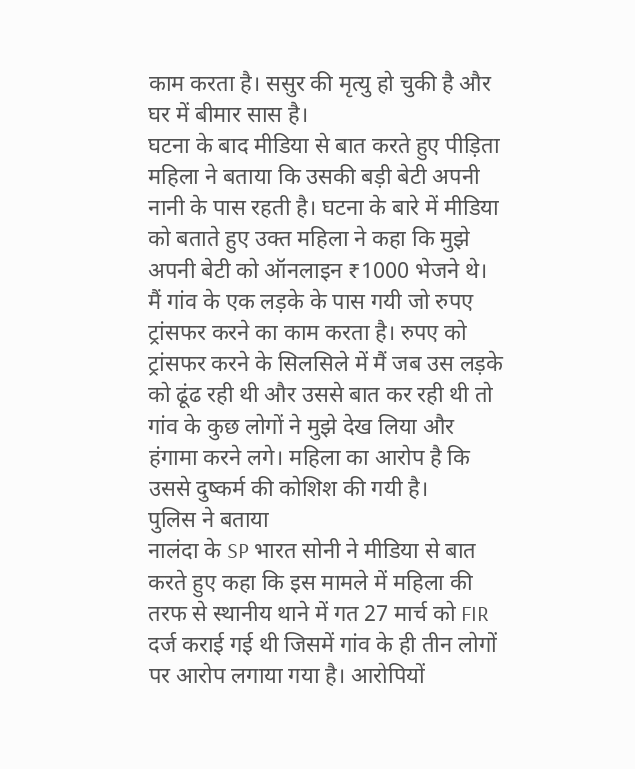काम करता है। ससुर की मृत्यु हो चुकी है और घर में बीमार सास है।
घटना के बाद मीडिया से बात करते हुए पीड़िता महिला ने बताया कि उसकी बड़ी बेटी अपनी नानी के पास रहती है। घटना के बारे में मीडिया को बताते हुए उक्त महिला ने कहा कि मुझे अपनी बेटी को ऑनलाइन ₹1000 भेजने थे। मैं गांव के एक लड़के के पास गयी जो रुपए ट्रांसफर करने का काम करता है। रुपए को ट्रांसफर करने के सिलसिले में मैं जब उस लड़के को ढूंढ रही थी और उससे बात कर रही थी तो गांव के कुछ लोगों ने मुझे देख लिया और हंगामा करने लगे। महिला का आरोप है कि उससे दुष्कर्म की कोशिश की गयी है।
पुलिस ने बताया
नालंदा के SP भारत सोनी ने मीडिया से बात करते हुए कहा कि इस मामले में महिला की तरफ से स्थानीय थाने में गत 27 मार्च को FIR दर्ज कराई गई थी जिसमें गांव के ही तीन लोगों पर आरोप लगाया गया है। आरोपियों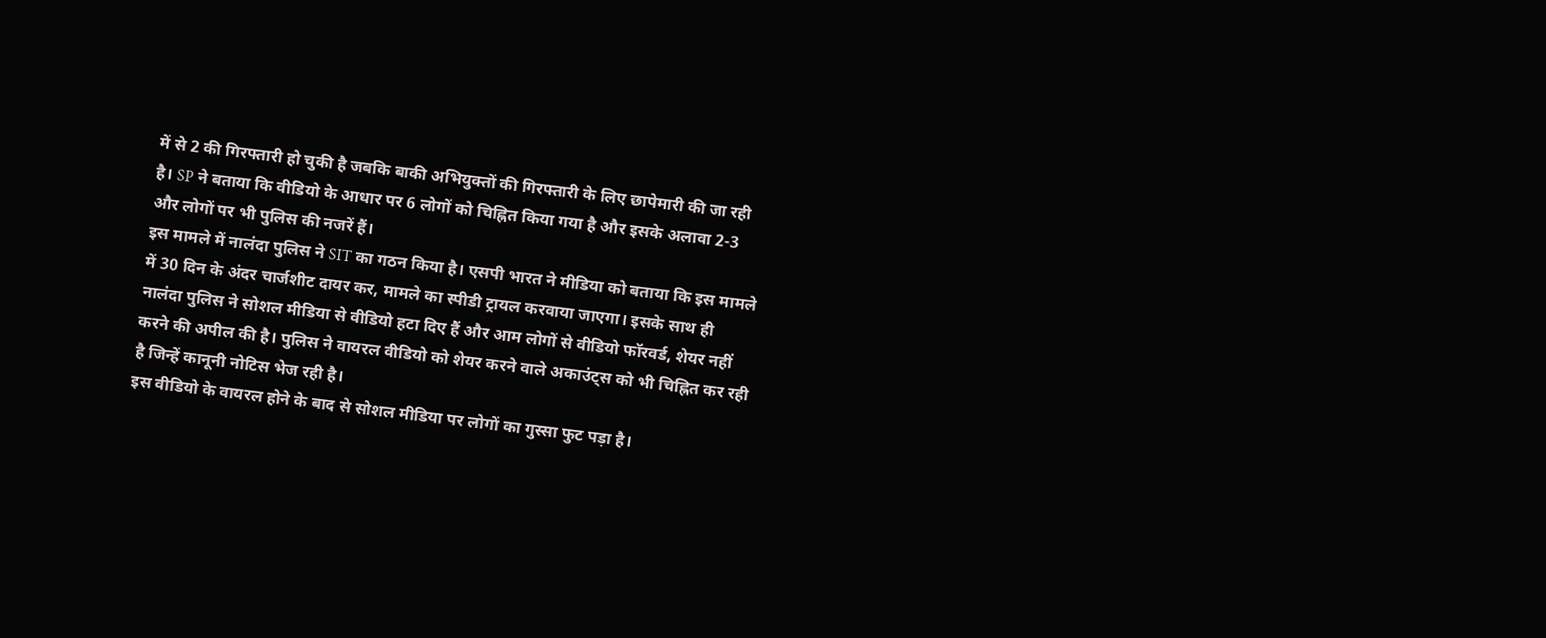में से 2 की गिरफ्तारी हो चुकी है जबकि बाकी अभियुक्तों की गिरफ्तारी के लिए छापेमारी की जा रही है। SP ने बताया कि वीडियो के आधार पर 6 लोगों को चिह्नित किया गया है और इसके अलावा 2-3 और लोगों पर भी पुलिस की नजरें हैं।
इस मामले में नालंदा पुलिस ने SIT का गठन किया है। एसपी भारत ने मीडिया को बताया कि इस मामले में 30 दिन के अंदर चार्जशीट दायर कर, मामले का स्पीडी ट्रायल करवाया जाएगा। इसके साथ ही नालंदा पुलिस ने सोशल मीडिया से वीडियो हटा दिए हैं और आम लोगों से वीडियो फॉरवर्ड, शेयर नहीं करने की अपील की है। पुलिस ने वायरल वीडियो को शेयर करने वाले अकाउंट्स को भी चिह्नित कर रही है जिन्हें कानूनी नोटिस भेज रही है।
इस वीडियो के वायरल होने के बाद से सोशल मीडिया पर लोगों का गुस्सा फुट पड़ा है।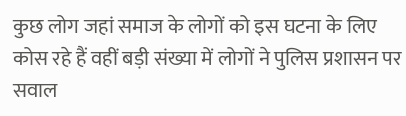कुछ लोग जहां समाज के लोगों को इस घटना के लिए कोस रहे हैं वहीं बड़ी संख्या में लोगों ने पुलिस प्रशासन पर सवाल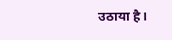उठाया है।